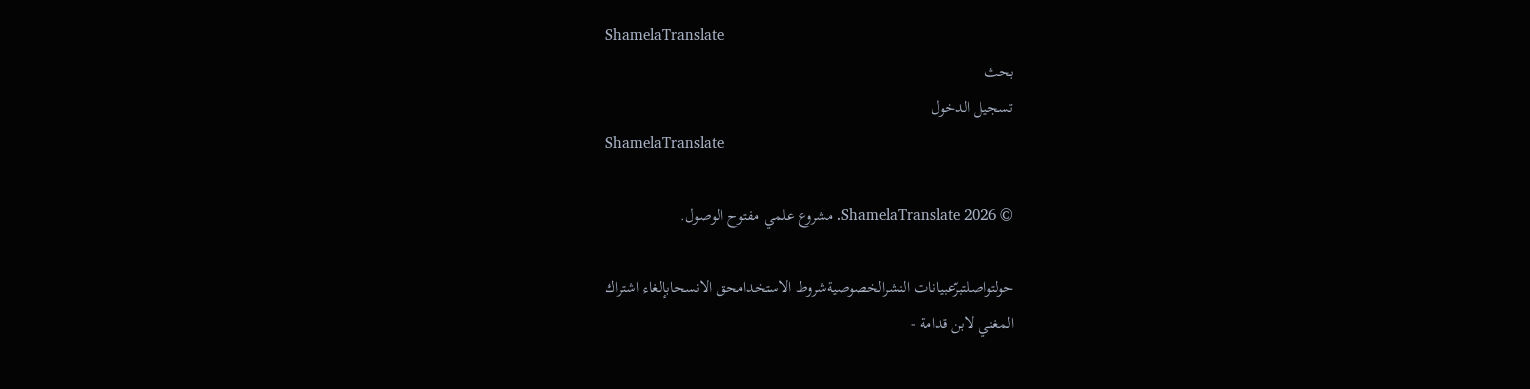ShamelaTranslate
بحث
تسجيل الدخول
ShamelaTranslate

© 2026 ShamelaTranslate. مشروع علمي مفتوح الوصول.

حولتواصلتبرّعبيانات النشرالخصوصيةشروط الاستخدامحق الانسحابإلغاء اشتراك
المغني لابن قدامة -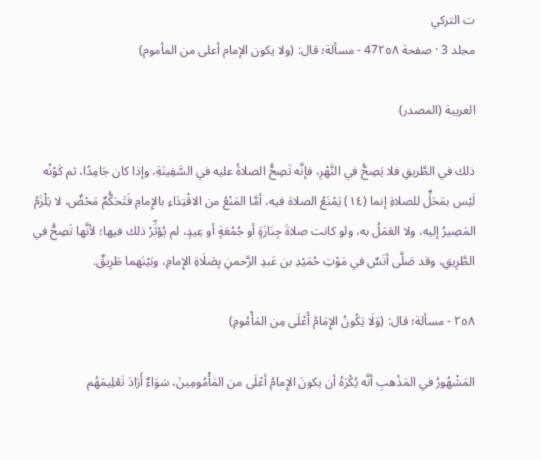ت التركي
مجلد 3 · صفحة 47٢٥٨ - مسألة؛ قال: (ولا يكون الإمام أعلى من المأموم)

العربية (المصدر)

ذلك في الطَّريقِ فلا يَصِحُّ في النَّهْرِ، فإنَّه تَصِحُّ الصلاةُ عليه في السَّفِينَةِ، وإذا كان جَامِدًا، ثم كَوْنُه لَيْس بمَحَلٍّ للصلاةِ إنما (١٤) يَمْنَعُ الصلاة فيه، أمَّا المَنْعُ من الاقْتِدَاءِ بالإِمامِ فَتَحَكُّمٌ مَحْضٌ، لا يَلْزَمُ المَصِيرُ إليه، ولا العَمَلُ به، ولو كانت صلاةَ جِنَازَةٍ أو جُمُعَةٍ أو عِيدٍ، لم يُؤثِّرْ ذلك فيها؛ لأنَّها تَصِحُّ في الطَّرِيقِ، وقد صَلَّى أنَسٌ في مَوْتِ حُمَيْدِ بن عَبدِ الرَّحمنِ بِصَلَاةِ الإِمامِ، وبَيْنَهما طَرِيقٌ.

٢٥٨ - مسألة؛ قال: (وَلَا يَكُونُ الإِمَامُ أَعْلَى مِن المَأْمُومِ)

المَشْهُورُ في المَذْهبِ أنَّه يُكْرَهُ أن يكونَ الإِمامُ أعْلَى من المَأْمُومِينَ، سَوَاءٌ أَرَادَ تَعْلِيمَهُم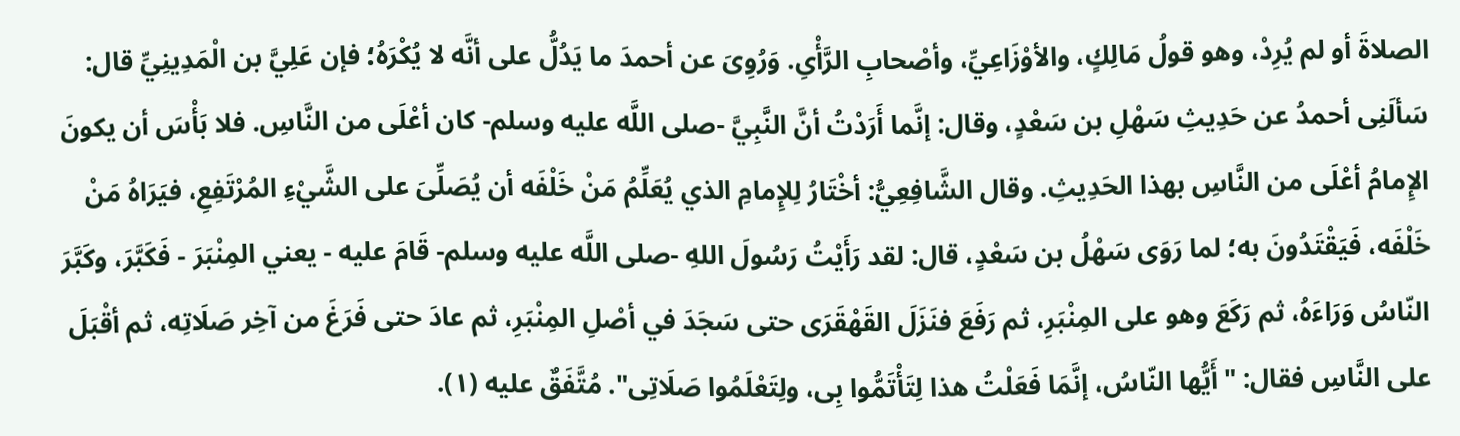الصلاةَ أو لم يُرِدْ، وهو قولُ مَالِكٍ، والأوْزَاعِيِّ، وأصْحابِ الرَّأْىِ. وَرُوِىَ عن أحمدَ ما يَدُلُّ على أنَّه لا يُكْرَهُ؛ فإن عَلِيَّ بن الْمَدِينِيِّ قال: سَألَنِى أحمدُ عن حَدِيثِ سَهْلِ بن سَعْدٍ، وقال: إنَّما أَرَدْتُ أنَّ النَّبِيَّ -صلى اللَّه عليه وسلم- كان أعْلَى من النَّاسِ. فلا بَأْسَ أن يكونَ الإِمامُ أعْلَى من النَّاسِ بهذا الحَدِيثِ. وقال الشَّافِعِيُّ: أخْتَارُ لِلإِمامِ الذي يُعَلِّمُ مَنْ خَلْفَه أن يُصَلِّىَ على الشَّيْءِ المُرْتَفِعِ، فيَرَاهُ مَنْ خَلْفَه، فَيَقْتَدُونَ به؛ لما رَوَى سَهْلُ بن سَعْدٍ، قال: لقد رَأَيْتُ رَسُولَ اللهِ -صلى اللَّه عليه وسلم- قَامَ عليه - يعني المِنْبَرَ - فَكَبَّرَ، وكَبَّرَ النّاسُ وَرَاءَهُ، ثم رَكَعَ وهو على المِنْبَرِ، ثم رَفَعَ فنَزَلَ القَهْقَرَى حتى سَجَدَ في أصْلِ المِنْبَرِ، ثم عادَ حتى فَرَغَ من آخِر صَلَاتِه، ثم أقْبَلَ على النَّاسِ فقال: "أَيُّها النّاسُ، إنَّمَا فَعَلْتُ هذا لِتَأْتَمُّوا بِى، ولِتَعْلَمُوا صَلَاتِى". مُتَّفَقٌ عليه (١).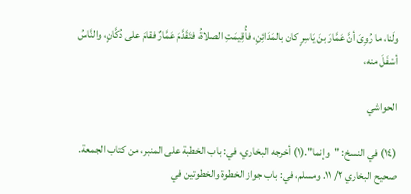ولَنا، ما رُوِىَ أنَّ عَمَّارَ بنَ يَاسِرٍ كان بالمَدَائِنِ، فأُقِيمَتِ الصلاةُ، فتَقَدَّمَ عَمَّارٌ فقامَ على دُكَّانٍ، والنَّاسُ أسْفَلَ منه،

الحواشي

(١٤) في النسخ: "وإنما".(١) أخرجه البخاري، في: باب الخطبة على المنبر، من كتاب الجمعة. صحيح البخاري ٢/ ١١. ومسلم، في: باب جواز الخطوة والخطوتين في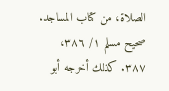الصلاة، من كتاب المساجد. صحيح مسلم ١/ ٣٨٦، ٣٨٧. كذلك أخرجه أبو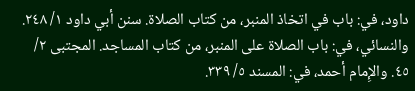داود، في: باب في اتخاذ المنبر، من كتاب الصلاة. سنن أبي داود ١/ ٢٤٨. والنسائي، في: باب الصلاة على المنبر، من كتاب المساجد. المجتبى ٢/ ٤٥. والإِمام أحمد، في: المسند ٥/ ٣٣٩.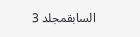السابقمجلد 3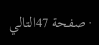· صفحة 47التالي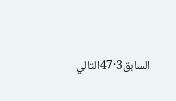السابق3·47التالي